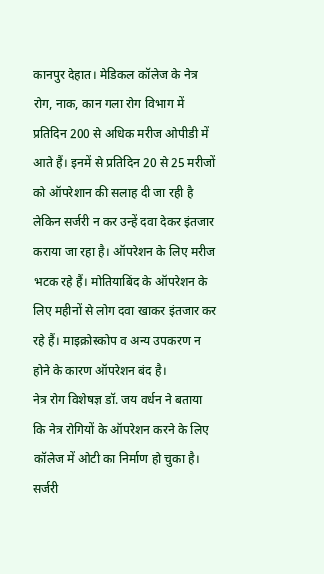कानपुर देहात। मेडिकल कॉलेज के नेत्र रोग, नाक, कान गला रोग विभाग में प्रतिदिन 200 से अधिक मरीज ओपीडी में आते हैं। इनमें से प्रतिदिन 20 से 25 मरीजों को ऑपरेशान की सलाह दी जा रही है लेकिन सर्जरी न कर उन्हें दवा देकर इंतजार कराया जा रहा है। ऑपरेशन के लिए मरीज भटक रहे हैं। मोतियाबिंद के ऑपरेशन के लिए महीनों से लोग दवा खाकर इंतजार कर रहे हैं। माइक्रोस्कोप व अन्य उपकरण न होने के कारण ऑपरेशन बंद है।
नेत्र रोग विशेषज्ञ डॉ. जय वर्धन ने बताया कि नेत्र रोगियों के ऑपरेशन करने के लिए कॉलेज में ओटी का निर्माण हो चुका है। सर्जरी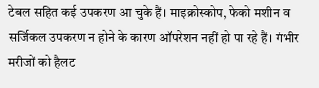टेबल सहित कई उपकरण आ चुके हैं। माइक्रोस्कोप, फेको मशीन व सर्जिकल उपकरण न होने के कारण ऑपरेशन नहीं हो पा रहे हैं। गंभीर मरीजों को हैलट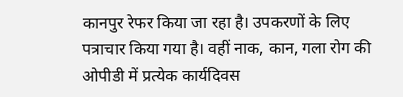कानपुर रेफर किया जा रहा है। उपकरणों के लिए पत्राचार किया गया है। वहीं नाक, कान, गला रोग की ओपीडी में प्रत्येक कार्यदिवस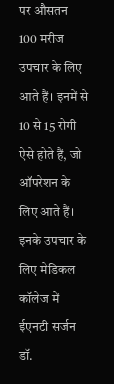पर औसतन 100 मरीज उपचार के लिए आते हैं। इनमें से 10 से 15 रोगी ऐसे होते हैं, जो ऑपरेशन के लिए आते हैं। इनके उपचार के लिए मेडिकल कॉलेज में ईएनटी सर्जन डॉ.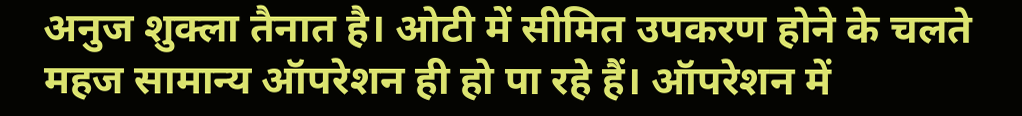अनुज शुक्ला तैनात है। ओटी में सीमित उपकरण होने के चलते महज सामान्य ऑपरेशन ही हो पा रहे हैं। ऑपरेशन में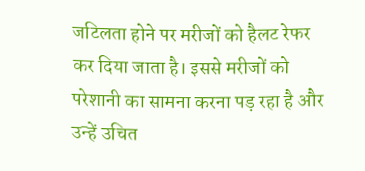जटिलता होने पर मरीजों को हैलट रेफर कर दिया जाता है। इससे मरीजों को परेशानी का सामना करना पड़ रहा है और उन्हें उचित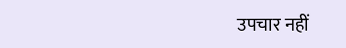उपचार नहीं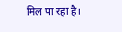मिल पा रहा है।